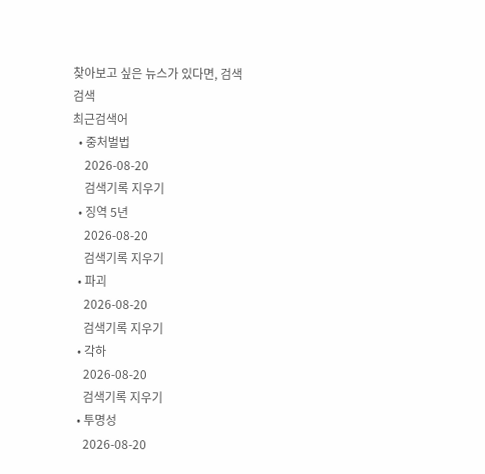찾아보고 싶은 뉴스가 있다면, 검색
검색
최근검색어
  • 중처벌법
    2026-08-20
    검색기록 지우기
  • 징역 5년
    2026-08-20
    검색기록 지우기
  • 파괴
    2026-08-20
    검색기록 지우기
  • 각하
    2026-08-20
    검색기록 지우기
  • 투명성
    2026-08-20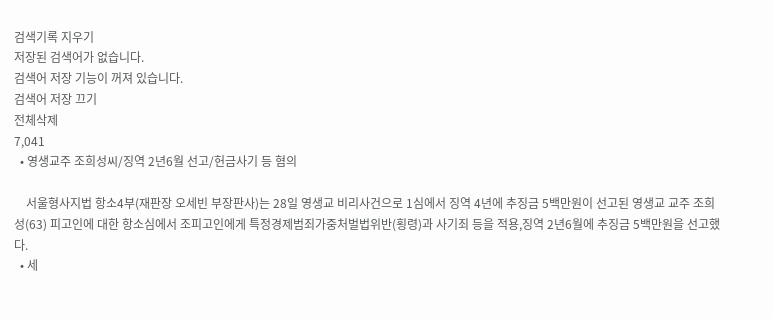검색기록 지우기
저장된 검색어가 없습니다.
검색어 저장 기능이 꺼져 있습니다.
검색어 저장 끄기
전체삭제
7,041
  • 영생교주 조희성씨/징역 2년6월 선고/헌금사기 등 혐의

    서울형사지법 항소4부(재판장 오세빈 부장판사)는 28일 영생교 비리사건으로 1심에서 징역 4년에 추징금 5백만원이 선고된 영생교 교주 조희성(63) 피고인에 대한 항소심에서 조피고인에게 특정경제범죄가중처벌법위반(횡령)과 사기죄 등을 적용,징역 2년6월에 추징금 5백만원을 선고했다.
  • 세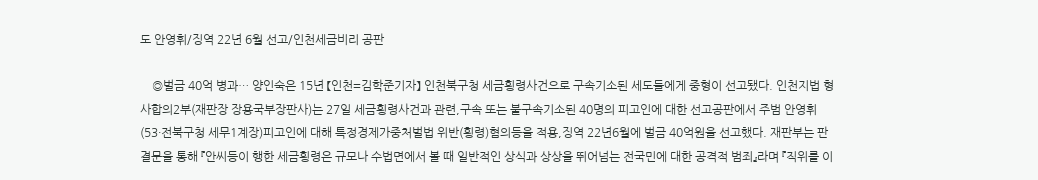도 안영휘/징역 22년 6월 선고/인천세금비리 공판

    ◎벌금 40억 병과… 양인숙은 15년 【인천=김학준기자】 인천북구청 세금횡령사건으로 구속기소된 세도들에게 중형이 선고됐다. 인천지법 형사합의2부(재판장 장용국부장판사)는 27일 세금횡령사건과 관련,구속 또는 불구속기소된 40명의 피고인에 대한 선고공판에서 주범 안영휘(53·전북구청 세무1계장)피고인에 대해 특정경제가중처벌법 위반(횡령)혐의등을 적용,징역 22년6월에 벌금 40억원을 선고했다. 재판부는 판결문을 통해 『안씨등이 행한 세금횡령은 규모나 수법면에서 볼 때 일반적인 상식과 상상을 뛰어넘는 전국민에 대한 공격적 범죄』라며 『직위를 이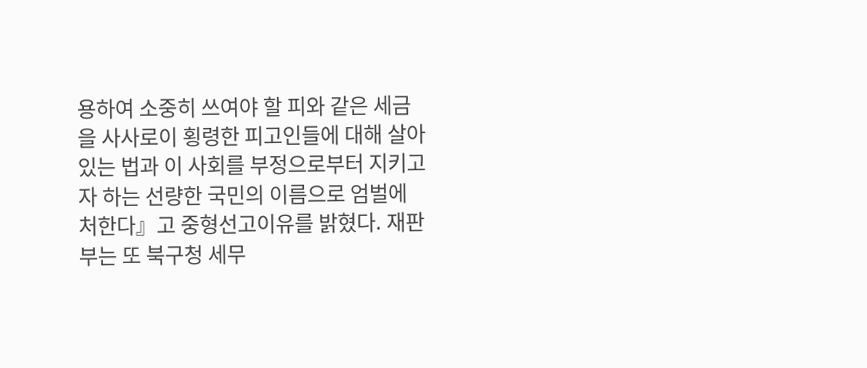용하여 소중히 쓰여야 할 피와 같은 세금을 사사로이 횡령한 피고인들에 대해 살아 있는 법과 이 사회를 부정으로부터 지키고자 하는 선량한 국민의 이름으로 엄벌에 처한다』고 중형선고이유를 밝혔다. 재판부는 또 북구청 세무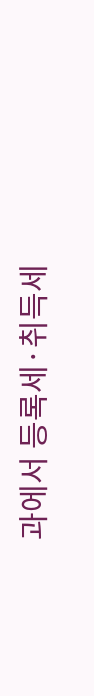과에서 등록세·취득세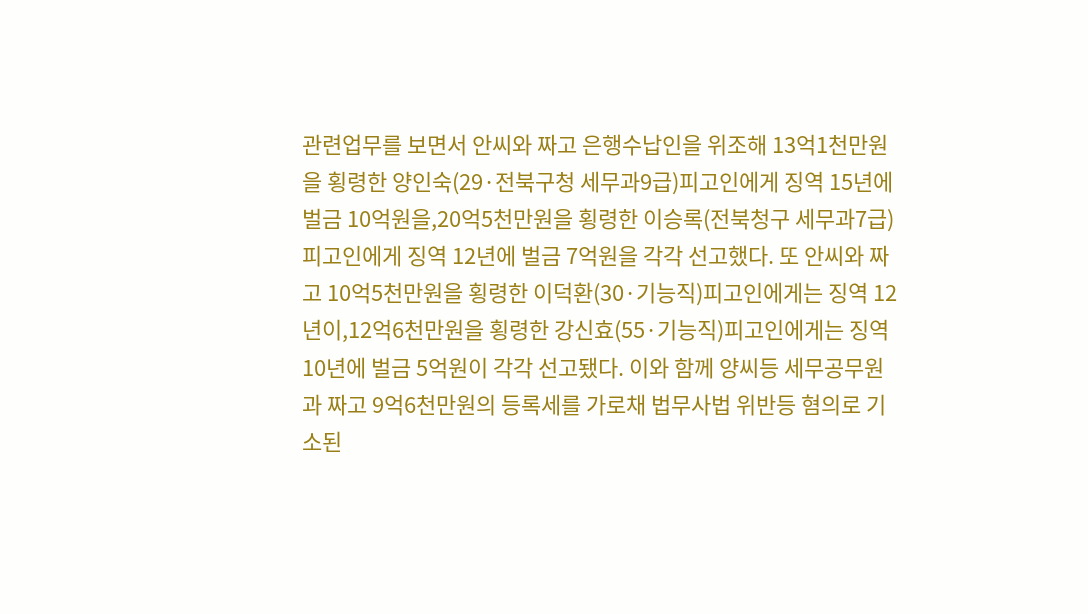관련업무를 보면서 안씨와 짜고 은행수납인을 위조해 13억1천만원을 횡령한 양인숙(29·전북구청 세무과9급)피고인에게 징역 15년에 벌금 10억원을,20억5천만원을 횡령한 이승록(전북청구 세무과7급)피고인에게 징역 12년에 벌금 7억원을 각각 선고했다. 또 안씨와 짜고 10억5천만원을 횡령한 이덕환(30·기능직)피고인에게는 징역 12년이,12억6천만원을 횡령한 강신효(55·기능직)피고인에게는 징역 10년에 벌금 5억원이 각각 선고됐다. 이와 함께 양씨등 세무공무원과 짜고 9억6천만원의 등록세를 가로채 법무사법 위반등 혐의로 기소된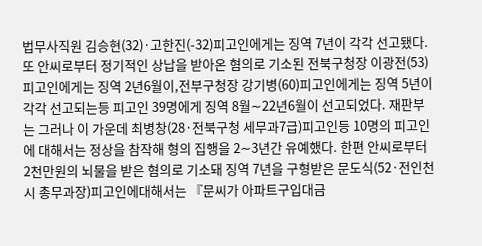법무사직원 김승현(32)·고한진(-32)피고인에게는 징역 7년이 각각 선고됐다. 또 안씨로부터 정기적인 상납을 받아온 혐의로 기소된 전북구청장 이광전(53)피고인에게는 징역 2년6월이,전부구청장 강기병(60)피고인에게는 징역 5년이 각각 선고되는등 피고인 39명에게 징역 8월∼22년6월이 선고되었다. 재판부는 그러나 이 가운데 최병창(28·전북구청 세무과7급)피고인등 10명의 피고인에 대해서는 정상을 참작해 형의 집행을 2∼3년간 유예했다. 한편 안씨로부터 2천만원의 뇌물을 받은 혐의로 기소돼 징역 7년을 구형받은 문도식(52·전인천시 총무과장)피고인에대해서는 『문씨가 아파트구입대금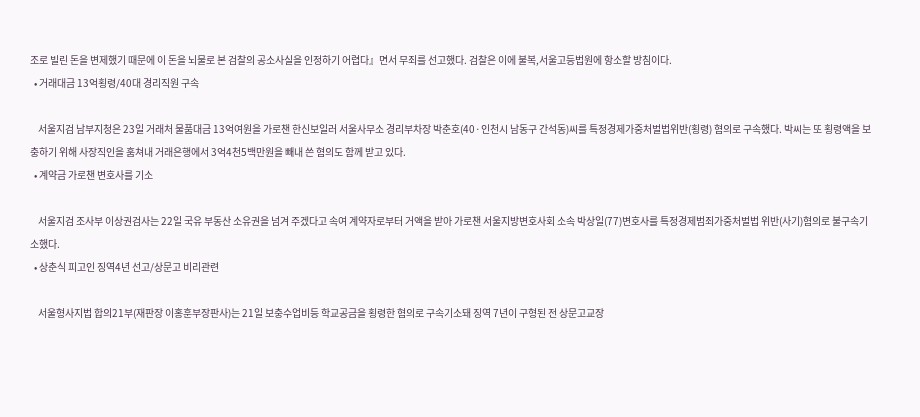조로 빌린 돈을 변제했기 때문에 이 돈을 뇌물로 본 검찰의 공소사실을 인정하기 어렵다』면서 무죄를 선고했다. 검찰은 이에 불복,서울고등법원에 항소할 방침이다.
  • 거래대금 13억횡령/40대 경리직원 구속

    서울지검 남부지청은 23일 거래처 물품대금 13억여원을 가로챈 한신보일러 서울사무소 경리부차장 박춘호(40·인천시 남동구 간석동)씨를 특정경제가중처벌법위반(횡령) 혐의로 구속했다. 박씨는 또 횡령액을 보충하기 위해 사장직인을 훔쳐내 거래은행에서 3억4천5백만원을 빼내 쓴 혐의도 함께 받고 있다.
  • 계약금 가로챈 변호사를 기소

    서울지검 조사부 이상권검사는 22일 국유 부동산 소유권을 넘겨 주겠다고 속여 계약자로부터 거액을 받아 가로챈 서울지방변호사회 소속 박상일(77)변호사를 특정경제범죄가중처벌법 위반(사기)혐의로 불구속기소했다.
  • 상춘식 피고인 징역4년 선고/상문고 비리관련

    서울형사지법 합의21부(재판장 이홍훈부장판사)는 21일 보충수업비등 학교공금을 횡령한 혐의로 구속기소돼 징역 7년이 구형된 전 상문고교장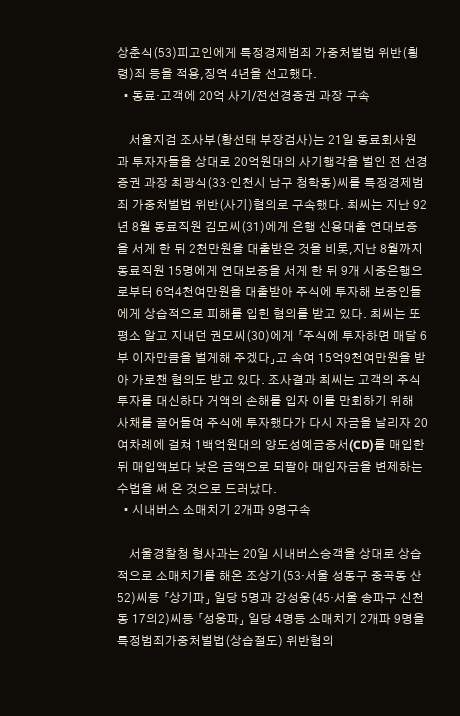상춘식(53)피고인에게 특정경제범죄 가중처벌법 위반(횡령)죄 등을 적용,징역 4년을 선고했다.
  • 동료·고객에 20억 사기/전선경증권 과장 구속

    서울지검 조사부(황선태 부장검사)는 21일 동료회사원과 투자자들을 상대로 20억원대의 사기행각을 벌인 전 선경증권 과장 최광식(33·인천시 남구 청학동)씨를 특정경제범죄 가중처벌법 위반(사기)혐의로 구속했다. 최씨는 지난 92년 8월 동료직원 김모씨(31)에게 은행 신용대출 연대보증을 서게 한 뒤 2천만원을 대출받은 것을 비롯,지난 8월까지 동료직원 15명에게 연대보증을 서게 한 뒤 9개 시중은행으로부터 6억4천여만원을 대출받아 주식에 투자해 보증인들에게 상습적으로 피해를 입힌 혐의를 받고 있다. 최씨는 또 평소 알고 지내던 권모씨(30)에게 「주식에 투자하면 매달 6부 이자만큼을 벌게해 주겠다」고 속여 15억9천여만원을 받아 가로챈 혐의도 받고 있다. 조사결과 최씨는 고객의 주식투자를 대신하다 거액의 손해를 입자 이를 만회하기 위해 사채를 끌어들여 주식에 투자했다가 다시 자금을 날리자 20여차례에 걸쳐 1백억원대의 양도성예금증서(CD)를 매입한 뒤 매입액보다 낮은 금액으로 되팔아 매입자금을 변제하는 수법을 써 온 것으로 드러났다.
  • 시내버스 소매치기 2개파 9명구속

    서울경찰청 형사과는 20일 시내버스승객을 상대로 상습적으로 소매치기를 해온 조상기(53·서울 성동구 중곡동 산52)씨등 「상기파」 일당 5명과 강성웅(45·서울 송파구 신천동 17의2)씨등 「성웅파」 일당 4명등 소매치기 2개파 9명을 특정범죄가중처벌법(상습절도) 위반혐의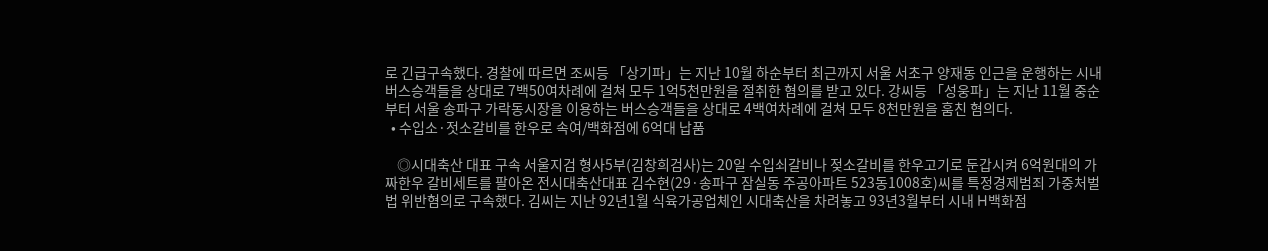로 긴급구속했다. 경찰에 따르면 조씨등 「상기파」는 지난 10월 하순부터 최근까지 서울 서초구 양재동 인근을 운행하는 시내버스승객들을 상대로 7백50여차례에 걸쳐 모두 1억5천만원을 절취한 혐의를 받고 있다. 강씨등 「성웅파」는 지난 11월 중순부터 서울 송파구 가락동시장을 이용하는 버스승객들을 상대로 4백여차례에 걸쳐 모두 8천만원을 훔친 혐의다.
  • 수입소·젓소갈비를 한우로 속여/백화점에 6억대 납품

    ◎시대축산 대표 구속 서울지검 형사5부(김창희검사)는 20일 수입쇠갈비나 젖소갈비를 한우고기로 둔갑시켜 6억원대의 가짜한우 갈비세트를 팔아온 전시대축산대표 김수현(29·송파구 잠실동 주공아파트 523동1008호)씨를 특정경제범죄 가중처벌법 위반혐의로 구속했다. 김씨는 지난 92년1월 식육가공업체인 시대축산을 차려놓고 93년3월부터 시내 H백화점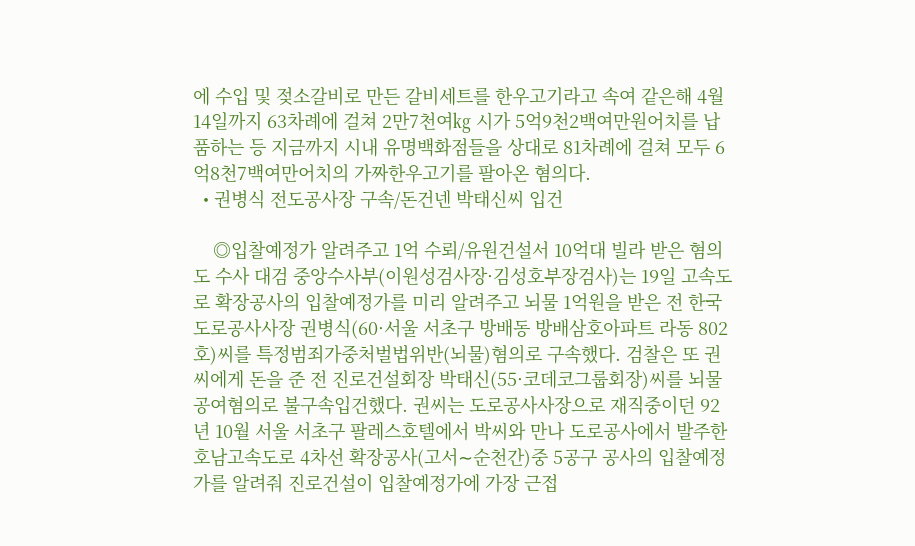에 수입 및 젖소갈비로 만든 갈비세트를 한우고기라고 속여 같은해 4월14일까지 63차례에 걸쳐 2만7천여㎏ 시가 5억9천2백여만원어치를 납품하는 등 지금까지 시내 유명백화점들을 상대로 81차례에 걸쳐 모두 6억8천7백여만어치의 가짜한우고기를 팔아온 혐의다.
  • 권병식 전도공사장 구속/돈건넨 박태신씨 입건

    ◎입찰예정가 알려주고 1억 수뢰/유원건설서 10억대 빌라 받은 혐의도 수사 대검 중앙수사부(이원성검사장·김성호부장검사)는 19일 고속도로 확장공사의 입찰예정가를 미리 알려주고 뇌물 1억원을 받은 전 한국도로공사사장 권병식(60·서울 서초구 방배동 방배삼호아파트 라동 802호)씨를 특정범죄가중처벌법위반(뇌물)혐의로 구속했다. 검찰은 또 권씨에게 돈을 준 전 진로건설회장 박태신(55·코데코그룹회장)씨를 뇌물공여혐의로 불구속입건했다. 권씨는 도로공사사장으로 재직중이던 92년 10월 서울 서초구 팔레스호텔에서 박씨와 만나 도로공사에서 발주한 호남고속도로 4차선 확장공사(고서∼순천간)중 5공구 공사의 입찰예정가를 알려줘 진로건설이 입찰예정가에 가장 근접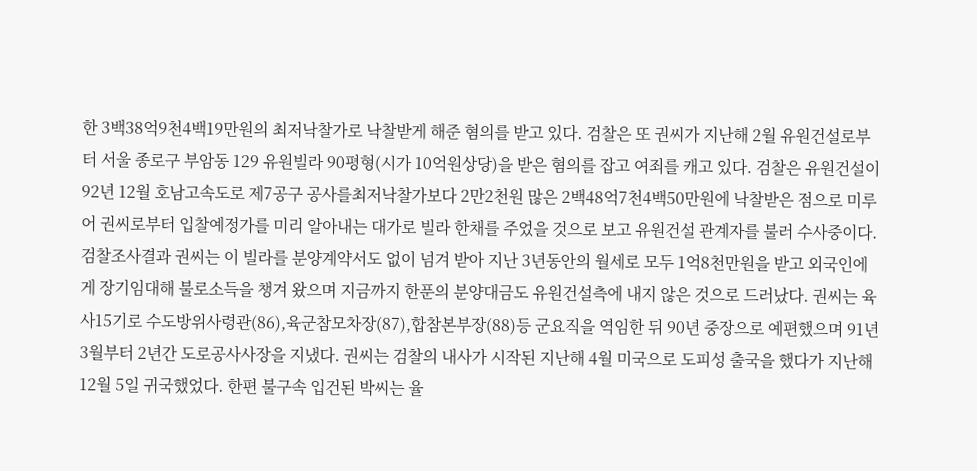한 3백38억9천4백19만원의 최저낙찰가로 낙찰받게 해준 혐의를 받고 있다. 검찰은 또 권씨가 지난해 2월 유원건설로부터 서울 종로구 부암동 129 유원빌라 90평형(시가 10억원상당)을 받은 혐의를 잡고 여죄를 캐고 있다. 검찰은 유원건설이 92년 12월 호남고속도로 제7공구 공사를최저낙찰가보다 2만2천원 많은 2백48억7천4백50만원에 낙찰받은 점으로 미루어 권씨로부터 입찰예정가를 미리 알아내는 대가로 빌라 한채를 주었을 것으로 보고 유원건설 관계자를 불러 수사중이다. 검찰조사결과 권씨는 이 빌라를 분양계약서도 없이 넘겨 받아 지난 3년동안의 월세로 모두 1억8천만원을 받고 외국인에게 장기임대해 불로소득을 챙겨 왔으며 지금까지 한푼의 분양대금도 유원건설측에 내지 않은 것으로 드러났다. 권씨는 육사15기로 수도방위사령관(86),육군참모차장(87),합참본부장(88)등 군요직을 역임한 뒤 90년 중장으로 예편했으며 91년 3월부터 2년간 도로공사사장을 지냈다. 권씨는 검찰의 내사가 시작된 지난해 4월 미국으로 도피성 출국을 했다가 지난해 12월 5일 귀국했었다. 한편 불구속 입건된 박씨는 율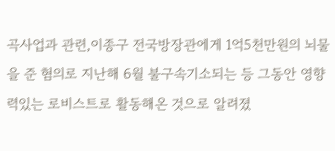곡사업과 관련,이종구 전국방장관에게 1억5천만원의 뇌물을 준 혐의로 지난해 6월 불구속기소되는 등 그동안 영향력있는 로비스트로 활동해온 것으로 알려졌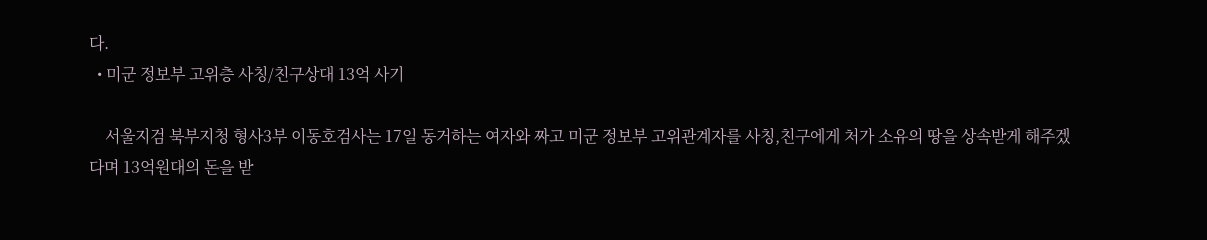다.
  • 미군 정보부 고위층 사칭/친구상대 13억 사기

    서울지검 북부지청 형사3부 이동호검사는 17일 동거하는 여자와 짜고 미군 정보부 고위관계자를 사칭,친구에게 처가 소유의 땅을 상속받게 해주겠다며 13억원대의 돈을 받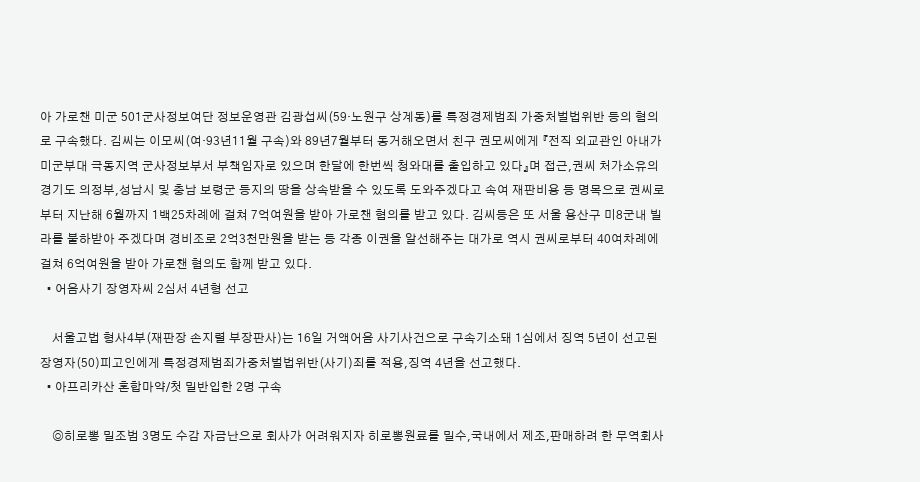아 가로챈 미군 501군사정보여단 정보운영관 김광섭씨(59·노원구 상계동)를 특정경제범죄 가중처벌법위반 등의 혐의로 구속했다. 김씨는 이모씨(여·93년11월 구속)와 89년7월부터 동거해오면서 친구 권모씨에게 『전직 외교관인 아내가 미군부대 극동지역 군사정보부서 부책임자로 있으며 한달에 한번씩 청와대를 출입하고 있다』며 접근,권씨 처가소유의 경기도 의정부,성남시 및 충남 보령군 등지의 땅을 상속받을 수 있도록 도와주겠다고 속여 재판비용 등 명목으로 권씨로부터 지난해 6월까지 1백25차례에 걸쳐 7억여원을 받아 가로챈 혐의를 받고 있다. 김씨등은 또 서울 용산구 미8군내 빌라를 불하받아 주겠다며 경비조로 2억3천만원을 받는 등 각종 이권을 알선해주는 대가로 역시 권씨로부터 40여차례에 걸쳐 6억여원을 받아 가로챈 혐의도 함께 받고 있다.
  • 어음사기 장영자씨 2심서 4년형 선고

    서울고법 형사4부(재판장 손지렬 부장판사)는 16일 거액어음 사기사건으로 구속기소돼 1심에서 징역 5년이 선고된 장영자(50)피고인에게 특정경제범죄가중처벌법위반(사기)죄를 적용,징역 4년을 선고했다.
  • 아프리카산 혼합마약/첫 밀반입한 2명 구속

    ◎히로뽕 밀조범 3명도 수감 자금난으로 회사가 어려워지자 히로뽕원료를 밀수,국내에서 제조,판매하려 한 무역회사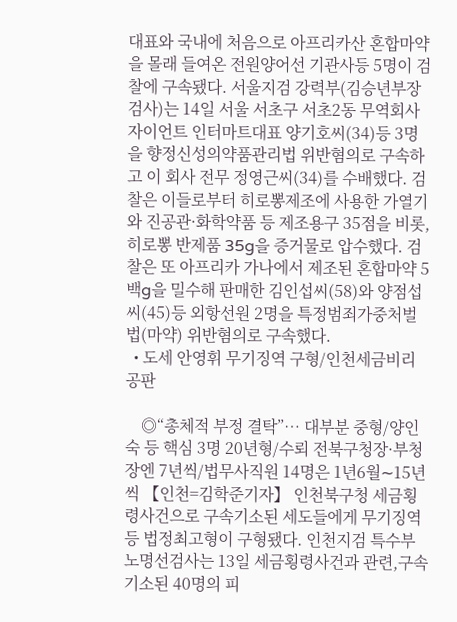대표와 국내에 처음으로 아프리카산 혼합마약을 몰래 들여온 전원양어선 기관사등 5명이 검찰에 구속됐다. 서울지검 강력부(김승년부장검사)는 14일 서울 서초구 서초2동 무역회사 자이언트 인터마트대표 양기호씨(34)등 3명을 향정신성의약품관리법 위반혐의로 구속하고 이 회사 전무 정영근씨(34)를 수배했다. 검찰은 이들로부터 히로뽕제조에 사용한 가열기와 진공관·화학약품 등 제조용구 35점을 비롯,히로뽕 반제품 35g을 증거물로 압수했다. 검찰은 또 아프리카 가나에서 제조된 혼합마약 5백g을 밀수해 판매한 김인섭씨(58)와 양점섭씨(45)등 외항선원 2명을 특정범죄가중처벌법(마약) 위반혐의로 구속했다.
  • 도세 안영휘 무기징역 구형/인천세금비리 공판

    ◎“총체적 부정 결탁”… 대부분 중형/양인숙 등 핵심 3명 20년형/수뢰 전북구청장·부청장엔 7년씩/법무사직원 14명은 1년6월∼15년씩 【인천=김학준기자】 인천북구청 세금횡령사건으로 구속기소된 세도들에게 무기징역등 법정최고형이 구형됐다. 인천지검 특수부 노명선검사는 13일 세금횡령사건과 관련,구속기소된 40명의 피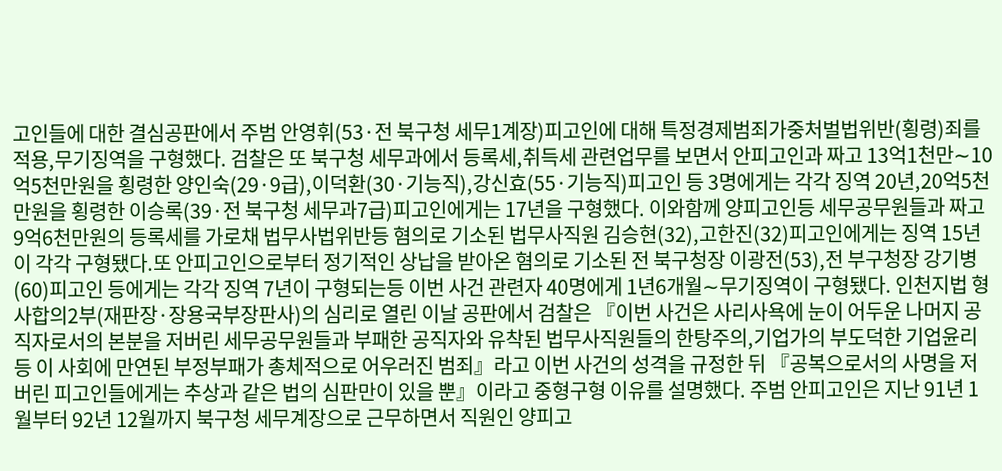고인들에 대한 결심공판에서 주범 안영휘(53·전 북구청 세무1계장)피고인에 대해 특정경제범죄가중처벌법위반(횡령)죄를 적용,무기징역을 구형했다. 검찰은 또 북구청 세무과에서 등록세,취득세 관련업무를 보면서 안피고인과 짜고 13억1천만∼10억5천만원을 횡령한 양인숙(29·9급),이덕환(30·기능직),강신효(55·기능직)피고인 등 3명에게는 각각 징역 20년,20억5천만원을 횡령한 이승록(39·전 북구청 세무과7급)피고인에게는 17년을 구형했다. 이와함께 양피고인등 세무공무원들과 짜고 9억6천만원의 등록세를 가로채 법무사법위반등 혐의로 기소된 법무사직원 김승현(32),고한진(32)피고인에게는 징역 15년이 각각 구형됐다.또 안피고인으로부터 정기적인 상납을 받아온 혐의로 기소된 전 북구청장 이광전(53),전 부구청장 강기병(60)피고인 등에게는 각각 징역 7년이 구형되는등 이번 사건 관련자 40명에게 1년6개월∼무기징역이 구형됐다. 인천지법 형사합의2부(재판장·장용국부장판사)의 심리로 열린 이날 공판에서 검찰은 『이번 사건은 사리사욕에 눈이 어두운 나머지 공직자로서의 본분을 저버린 세무공무원들과 부패한 공직자와 유착된 법무사직원들의 한탕주의,기업가의 부도덕한 기업윤리등 이 사회에 만연된 부정부패가 총체적으로 어우러진 범죄』라고 이번 사건의 성격을 규정한 뒤 『공복으로서의 사명을 저버린 피고인들에게는 추상과 같은 법의 심판만이 있을 뿐』이라고 중형구형 이유를 설명했다. 주범 안피고인은 지난 91년 1월부터 92년 12월까지 북구청 세무계장으로 근무하면서 직원인 양피고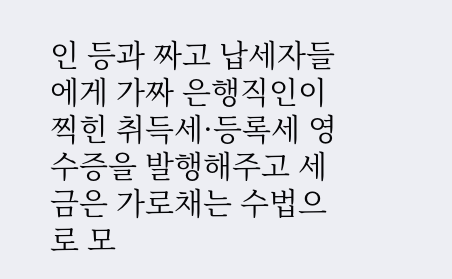인 등과 짜고 납세자들에게 가짜 은행직인이 찍힌 취득세·등록세 영수증을 발행해주고 세금은 가로채는 수법으로 모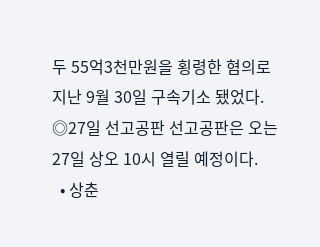두 55억3천만원을 횡령한 혐의로 지난 9월 30일 구속기소 됐었다. ◎27일 선고공판 선고공판은 오는 27일 상오 10시 열릴 예정이다.
  • 상춘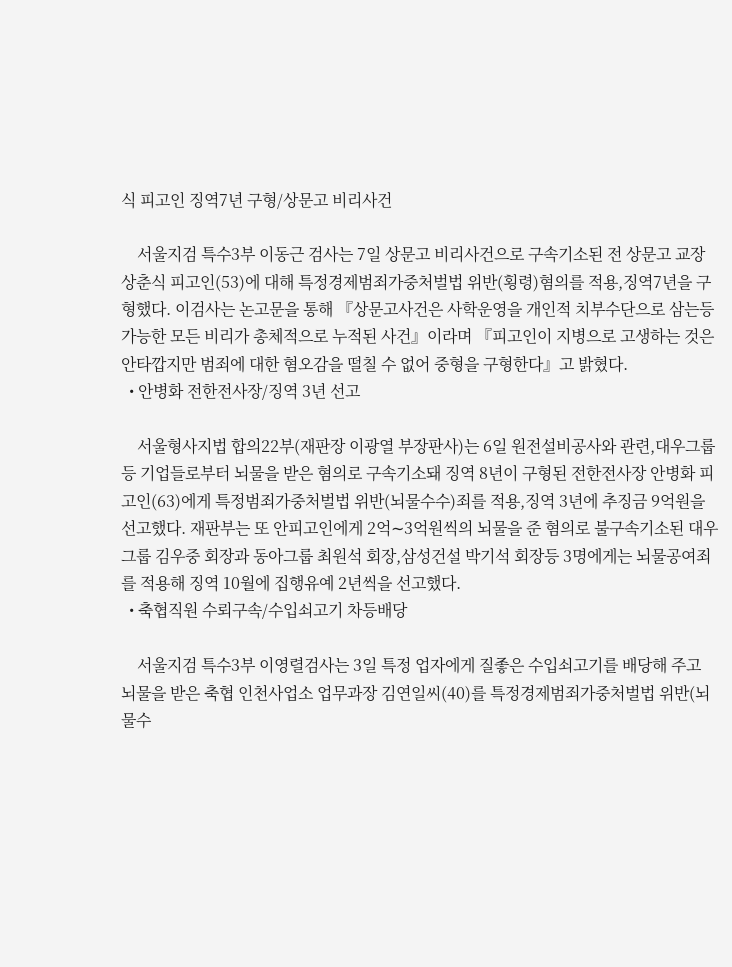식 피고인 징역7년 구형/상문고 비리사건

    서울지검 특수3부 이동근 검사는 7일 상문고 비리사건으로 구속기소된 전 상문고 교장 상춘식 피고인(53)에 대해 특정경제범죄가중처벌법 위반(횡령)혐의를 적용,징역7년을 구형했다. 이검사는 논고문을 통해 『상문고사건은 사학운영을 개인적 치부수단으로 삼는등 가능한 모든 비리가 총체적으로 누적된 사건』이라며 『피고인이 지병으로 고생하는 것은 안타깝지만 범죄에 대한 혐오감을 떨칠 수 없어 중형을 구형한다』고 밝혔다.
  • 안병화 전한전사장/징역 3년 선고

    서울형사지법 합의22부(재판장 이광열 부장판사)는 6일 원전설비공사와 관련,대우그룹 등 기업들로부터 뇌물을 받은 혐의로 구속기소돼 징역 8년이 구형된 전한전사장 안병화 피고인(63)에게 특정범죄가중처벌법 위반(뇌물수수)죄를 적용,징역 3년에 추징금 9억원을 선고했다. 재판부는 또 안피고인에게 2억∼3억원씩의 뇌물을 준 혐의로 불구속기소된 대우그룹 김우중 회장과 동아그룹 최원석 회장,삼성건설 박기석 회장등 3명에게는 뇌물공여죄를 적용해 징역 10월에 집행유예 2년씩을 선고했다.
  • 축협직원 수뢰구속/수입쇠고기 차등배당

    서울지검 특수3부 이영렬검사는 3일 특정 업자에게 질좋은 수입쇠고기를 배당해 주고 뇌물을 받은 축협 인천사업소 업무과장 김연일씨(40)를 특정경제범죄가중처벌법 위반(뇌물수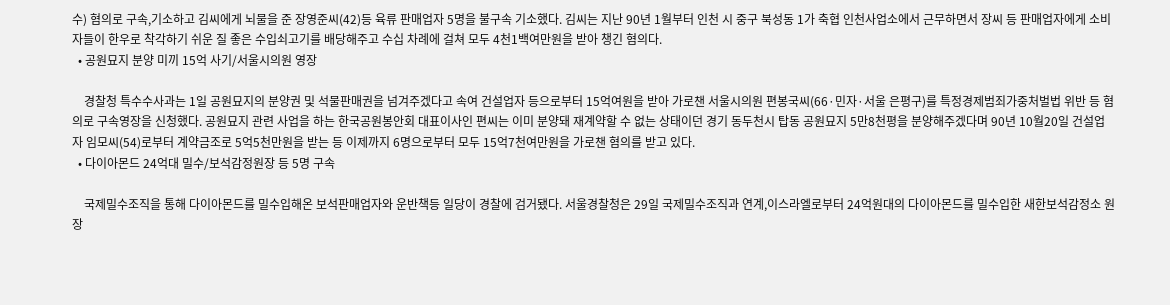수) 혐의로 구속,기소하고 김씨에게 뇌물을 준 장영준씨(42)등 육류 판매업자 5명을 불구속 기소했다. 김씨는 지난 90년 1월부터 인천 시 중구 북성동 1가 축협 인천사업소에서 근무하면서 장씨 등 판매업자에게 소비자들이 한우로 착각하기 쉬운 질 좋은 수입쇠고기를 배당해주고 수십 차례에 걸쳐 모두 4천1백여만원을 받아 챙긴 혐의다.
  • 공원묘지 분양 미끼 15억 사기/서울시의원 영장

    경찰청 특수수사과는 1일 공원묘지의 분양권 및 석물판매권을 넘겨주겠다고 속여 건설업자 등으로부터 15억여원을 받아 가로챈 서울시의원 편봉국씨(66·민자·서울 은평구)를 특정경제범죄가중처벌법 위반 등 혐의로 구속영장을 신청했다. 공원묘지 관련 사업을 하는 한국공원봉안회 대표이사인 편씨는 이미 분양돼 재계약할 수 없는 상태이던 경기 동두천시 탑동 공원묘지 5만8천평을 분양해주겠다며 90년 10월20일 건설업자 임모씨(54)로부터 계약금조로 5억5천만원을 받는 등 이제까지 6명으로부터 모두 15억7천여만원을 가로챈 혐의를 받고 있다.
  • 다이아몬드 24억대 밀수/보석감정원장 등 5명 구속

    국제밀수조직을 통해 다이아몬드를 밀수입해온 보석판매업자와 운반책등 일당이 경찰에 검거됐다. 서울경찰청은 29일 국제밀수조직과 연계,이스라엘로부터 24억원대의 다이아몬드를 밀수입한 새한보석감정소 원장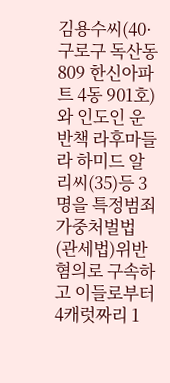김용수씨(40·구로구 독산동 809 한신아파트 4동 901호)와 인도인 운반책 라후마들라 하미드 알리씨(35)등 3명을 특정범죄가중처벌법(관세법)위반 혐의로 구속하고 이들로부터 4캐럿짜리 1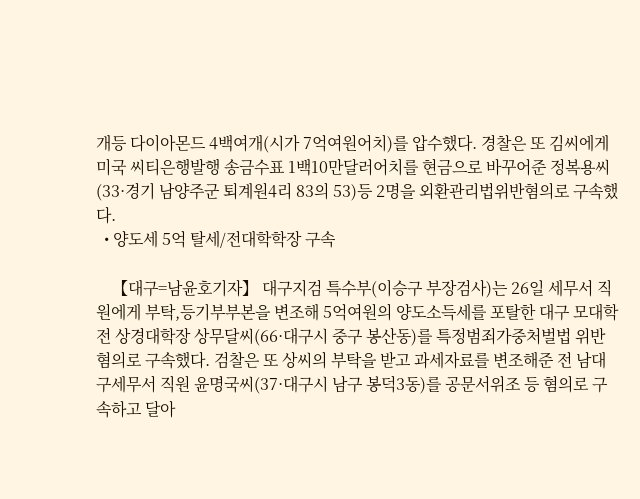개등 다이아몬드 4백여개(시가 7억여원어치)를 압수했다. 경찰은 또 김씨에게 미국 씨티은행발행 송금수표 1백10만달러어치를 현금으로 바꾸어준 정복용씨(33·경기 남양주군 퇴계원4리 83의 53)등 2명을 외환관리법위반혐의로 구속했다.
  • 양도세 5억 탈세/전대학학장 구속

    【대구=남윤호기자】 대구지검 특수부(이승구 부장검사)는 26일 세무서 직원에게 부탁,등기부부본을 변조해 5억여원의 양도소득세를 포탈한 대구 모대학 전 상경대학장 상무달씨(66·대구시 중구 봉산동)를 특정범죄가중처벌법 위반혐의로 구속했다. 검찰은 또 상씨의 부탁을 받고 과세자료를 변조해준 전 남대구세무서 직원 윤명국씨(37·대구시 남구 봉덕3동)를 공문서위조 등 혐의로 구속하고 달아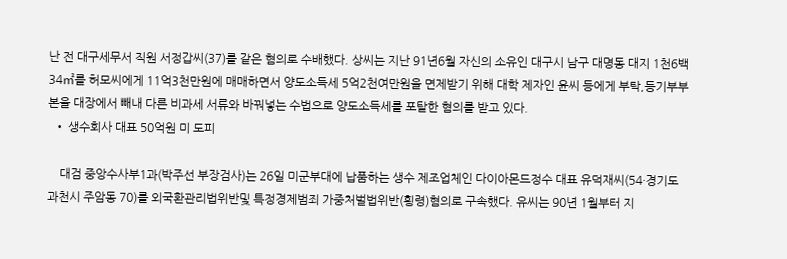난 전 대구세무서 직원 서정갑씨(37)를 같은 혐의로 수배했다. 상씨는 지난 91년6월 자신의 소유인 대구시 남구 대명동 대지 1천6백34㎡를 허모씨에게 11억3천만원에 매매하면서 양도소득세 5억2천여만원을 면제받기 위해 대학 제자인 윤씨 등에게 부탁,등기부부본을 대장에서 빼내 다른 비과세 서류와 바꿔넣는 수법으로 양도소득세를 포탈한 혐의를 받고 있다.
  • 생수회사 대표 50억원 미 도피

    대검 중앙수사부1과(박주선 부장검사)는 26일 미군부대에 납품하는 생수 제조업체인 다이아몬드정수 대표 유덕재씨(54·경기도 과천시 주암동 70)를 외국환관리법위반및 특정경제범죄 가중처벌법위반(횡령)혐의로 구속했다. 유씨는 90년 1월부터 지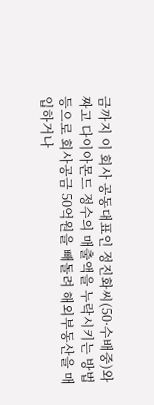금까지 이 회사 공동대표인 정진화씨(50·수배중)와 짜고 다이아몬드 정수의 매출액을 누락시키는 방법 등으로 회사공금 50억원을 빼돌려 해외부동산을 매입하거나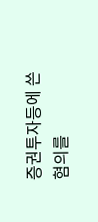증권투자등에 쓴 혐의를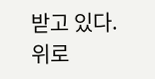받고 있다.
위로